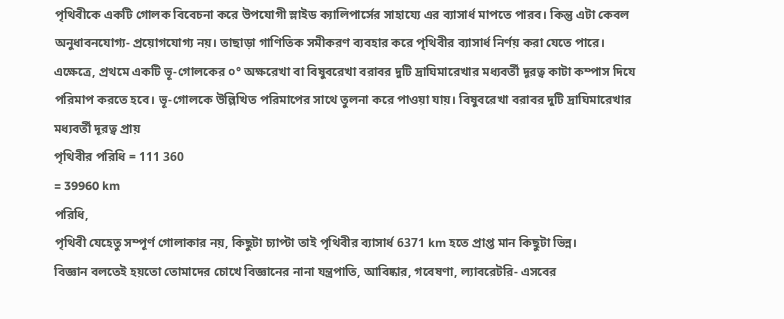পৃথিবীকে একটি গোলক বিবেচনা করে উপযোগী স্লাইড ক্যালিপার্সের সাহায্যে এর ব্যাসার্ধ মাপতে পারব। কিন্তু এটা কেবল অনুধাবনযোগ্য- প্রয়োগযোগ্য নয়। তাছাড়া গাণিতিক সমীকরণ ব্যবহার করে পৃথিবীর ব্যাসার্ধ নির্ণয় করা যেতে পারে।
এক্ষেত্রে, প্রথমে একটি ভূ-গোলকের ০° অক্ষরেখা বা বিষুবরেখা বরাবর দুটি দ্রাঘিমারেখার মধ্যবর্তী দূরত্ব কাটা কম্পাস দিযে পরিমাপ করতে হবে। ভূ-গোলকে উল্লিখিত পরিমাপের সাথে তুলনা করে পাওয়া যায়। বিষুবরেখা বরাবর দুটি দ্রাঘিমারেখার মধ্যবর্তী দূরত্ব প্রায়
পৃথিবীর পরিধি = 111 360
= 39960 km
পরিধি,
পৃথিবী যেহেতু সম্পূর্ণ গোলাকার নয়, কিছুটা চ্যাপ্টা তাই পৃথিবীর ব্যাসার্ধ 6371 km হতে প্রাপ্ত মান কিছুটা ভিন্ন।
বিজ্ঞান বলতেই হয়তো তোমাদের চোখে বিজ্ঞানের নানা যন্ত্রপাতি, আবিষ্কার, গবেষণা, ল্যাবরেটরি- এসবের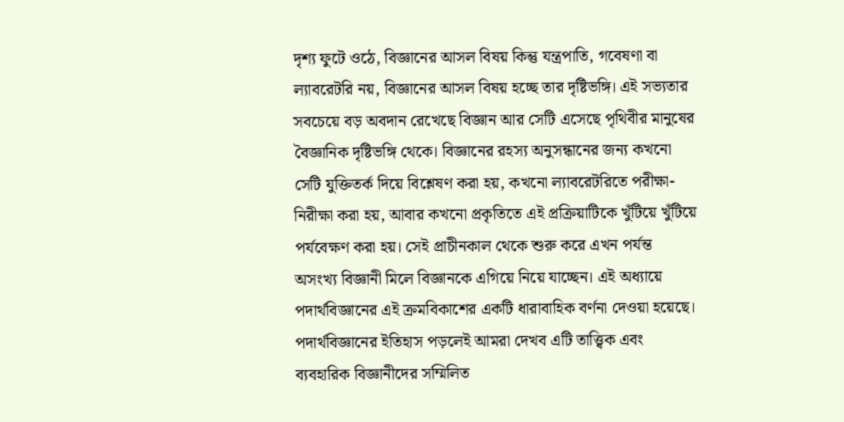দৃশ্য ফুটে ওঠে, বিজ্ঞানের আসল বিষয় কিন্তু যন্ত্রপাতি, গবেষণা বা ল্যাবরেটরি নয়, বিজ্ঞানের আসল বিষয় হচ্ছে তার দৃষ্টিভঙ্গি। এই সভ্যতার সবচেয়ে বড় অবদান রেখেছে বিজ্ঞান আর সেটি এসেছে পৃথিবীর মানুষের বৈজ্ঞানিক দৃষ্টিভঙ্গি থেকে। বিজ্ঞানের রহস্য অনুসন্ধানের জন্য কখনো সেটি যুক্তিতর্ক দিয়ে বিশ্লেষণ করা হয়, কখনো ল্যাবরেটরিতে পরীক্ষা-নিরীক্ষা করা হয়, আবার কখনো প্রকৃতিতে এই প্রক্রিয়াটিকে খুঁটিয়ে খুঁটিয়ে পর্যবেক্ষণ করা হয়। সেই প্রাচীনকাল থেকে শুরু করে এখন পর্যন্ত অসংখ্য বিজ্ঞানী মিলে বিজ্ঞানকে এগিয়ে নিয়ে যাচ্ছেন। এই অধ্যায়ে পদার্থবিজ্ঞানের এই ক্রমবিকাশের একটি ধারাবাহিক বর্ণনা দেওয়া হয়েছে।
পদার্থবিজ্ঞানের ইতিহাস পড়লেই আমরা দেখব এটি তাত্ত্বিক এবং ব্যবহারিক বিজ্ঞানীদের সম্মিলিত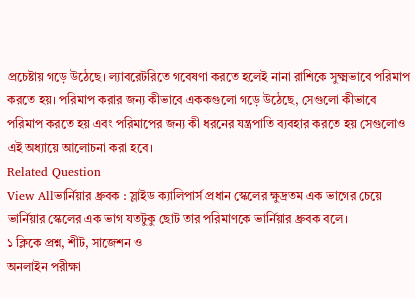প্রচেষ্টায় গড়ে উঠেছে। ল্যাবরেটরিতে গবেষণা করতে হলেই নানা রাশিকে সুক্ষ্মভাবে পরিমাপ করতে হয়। পরিমাপ করার জন্য কীভাবে এককগুলো গড়ে উঠেছে, সেগুলো কীভাবে পরিমাপ করতে হয় এবং পরিমাপের জন্য কী ধরনের যন্ত্রপাতি ব্যবহার করতে হয় সেগুলোও এই অধ্যায়ে আলোচনা করা হবে।
Related Question
View Allভার্নিয়ার ধ্রুবক : স্লাইড ক্যালিপার্স প্রধান স্কেলের ক্ষুদ্রতম এক ভাগের চেয়ে ভার্নিয়ার স্কেলের এক ভাগ যতটুকু ছোট তার পরিমাণকে ভার্নিয়ার ধ্রুবক বলে।
১ ক্লিকে প্রশ্ন, শীট, সাজেশন ও
অনলাইন পরীক্ষা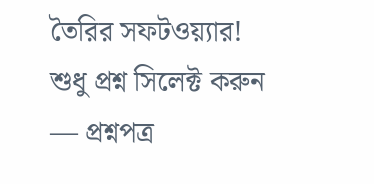তৈরির সফটওয়্যার!
শুধু প্রশ্ন সিলেক্ট করুন — প্রশ্নপত্র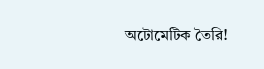অটোমেটিক তৈরি!